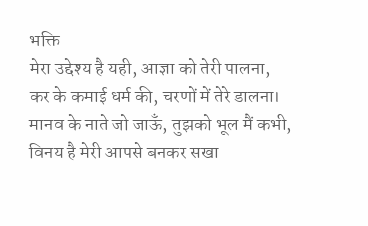भक्ति
मेरा उद्देश्य है यही, आज्ञा को तेरी पालना,
कर के कमाई धर्म की, चरणों में तेरे डालना।
मानव के नाते जो जाऊँ, तुझको भूल मैं कभी,
विनय है मेरी आपसे बनकर सखा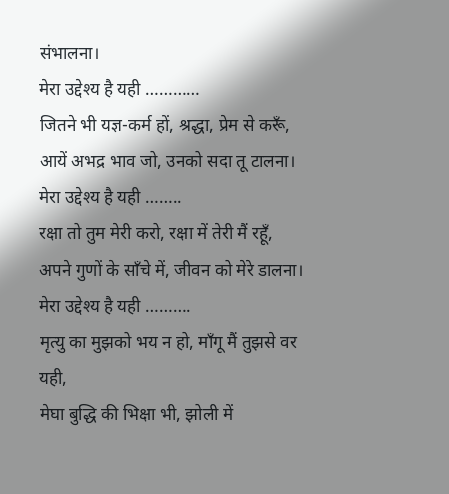संभालना।
मेरा उद्देश्य है यही …………
जितने भी यज्ञ-कर्म हों, श्रद्धा, प्रेम से करूँ,
आयें अभद्र भाव जो, उनको सदा तू टालना।
मेरा उद्देश्य है यही ……..
रक्षा तो तुम मेरी करो, रक्षा में तेरी मैं रहूँ,
अपने गुणों के साँचे में, जीवन को मेरे डालना।
मेरा उद्देश्य है यही ……….
मृत्यु का मुझको भय न हो, माँगू मैं तुझसे वर यही,
मेघा बुद्धि की भिक्षा भी, झोली में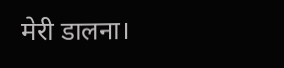मेरी डालना।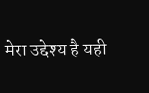मेरा उद्देश्य है यही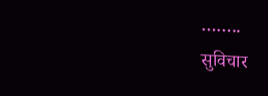……..
सुविचार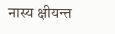नास्य क्षीयन्त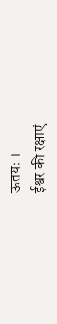ऊतयः ।
ईश्वर की रक्षाएं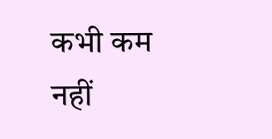कभी कम नहीं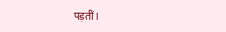पड़तीं।